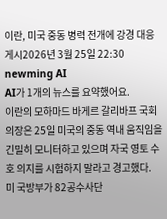이란, 미국 중동 병력 전개에 강경 대응
게시2026년 3월 25일 22:30
newming AI
AI가 1개의 뉴스를 요약했어요.
이란의 모하마드 바게르 갈리바프 국회의장은 25일 미국의 중동 역내 움직임을 긴밀히 모니터하고 있으며 자국 영토 수호 의지를 시험하지 말라고 경고했다.
미 국방부가 82공수사단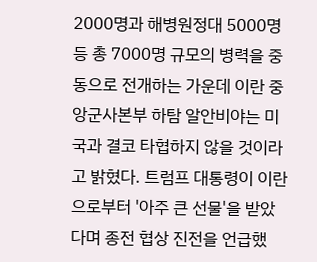2000명과 해병원정대 5000명 등 총 7000명 규모의 병력을 중동으로 전개하는 가운데 이란 중앙군사본부 하탐 알안비야는 미국과 결코 타협하지 않을 것이라고 밝혔다. 트럼프 대통령이 이란으로부터 '아주 큰 선물'을 받았다며 종전 협상 진전을 언급했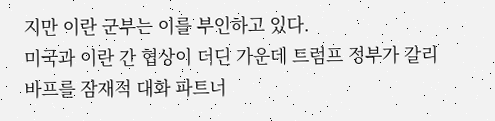지만 이란 군부는 이를 부인하고 있다.
미국과 이란 간 협상이 더딘 가운데 트럼프 정부가 갈리바프를 잠재적 대화 파트너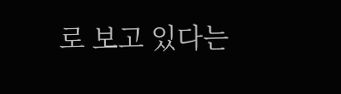로 보고 있다는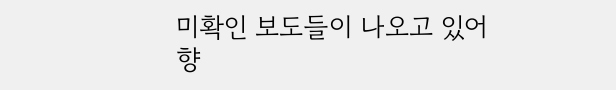미확인 보도들이 나오고 있어 향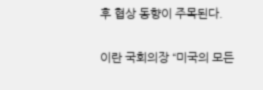후 협상 동향이 주목된다.

이란 국회의장 “미국의 모든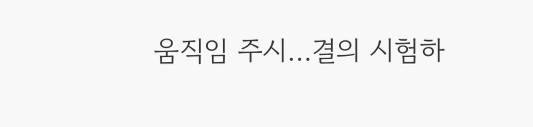움직임 주시…결의 시험하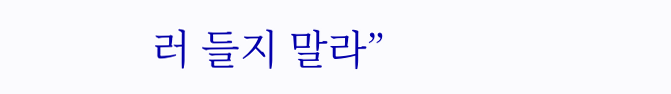러 들지 말라”